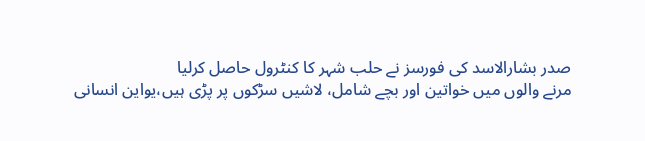صدر بشارالاسد کی فورسز نے حلب شہر کا کنٹرول حاصل کرلیا
مرنے والوں میں خواتین اور بچے شامل، لاشیں سڑکوں پر پڑی ہیں،یواین انسانی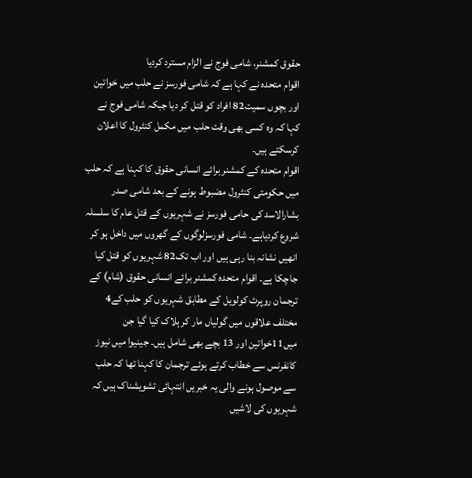حقوق کمشنر، شامی فوج نے الزام مسترد کردیا
اقوام متحدہ نے کہا ہے کہ شامی فورسز نے حلب میں خواتین اور بچوں سمیت82 افراد کو قتل کر دیا جبکہ شامی فوج نے کہا کہ وہ کسی بھی وقت حلب میں مکمل کنٹرول کا اعلان کرسکتے ہیں۔
اقوام متحدہ کے کمشنر برائے انسانی حقوق کا کہنا ہے کہ حلب میں حکومتی کنٹرول مضبوط ہونے کے بعد شامی صدر بشارالاسد کی حامی فورسز نے شہریوں کے قتل عام کا سلسلہ شروع کردیاہے۔ شامی فورسزلوگوں کے گھروں میں داخل ہو کر انھیں نشانہ بنا رہی ہیں اور اب تک82 شہریوں کو قتل کیا جاچکا ہے۔ اقوام متحدہ کمشنر برائے انسانی حقوق (شام) کے ترجمان روپرٹ کولویل کے مطابق شہریوں کو حلب کے4 مختلف علاقوں میں گولیاں مار کر ہلاک کیا گیا جن میں11خواتین اور 13 بچے بھی شامل ہیں۔ جینیوا میں نیوز کانفرنس سے خطاب کرتے ہوئے ترجمان کا کہنا تھا کہ حلب سے موصول ہونے والی یہ خبریں انتہائی تشویشناک ہیں کہ شہریوں کی لاشیں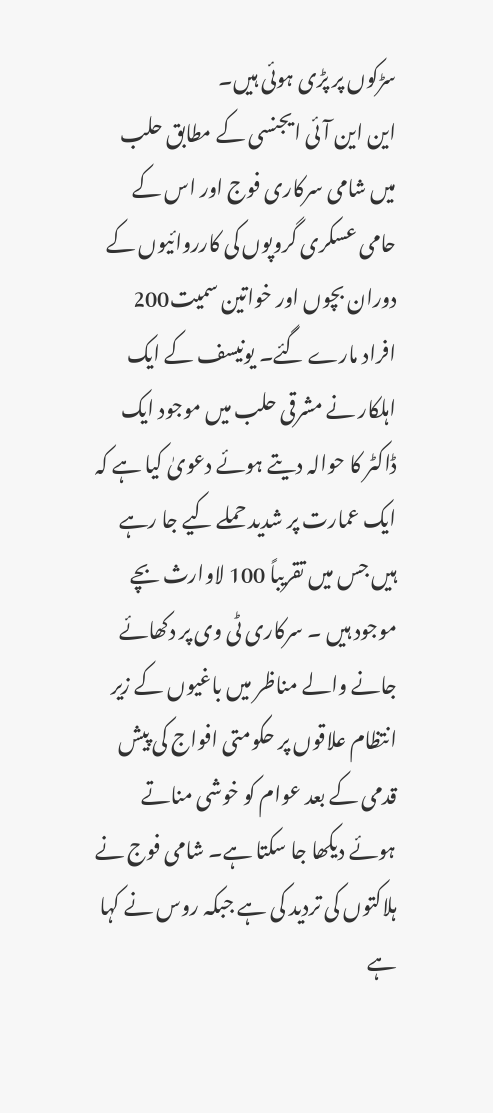سڑکوں پر پڑی ہوئی ہیں۔
این این آئی ایجنسی کے مطابق حلب میں شامی سرکاری فوج اور اس کے حامی عسکری گروپوں کی کارروائیوں کے دوران بچوں اور خواتین سمیت200 افراد مارے گئے۔ یونیسف کے ایک اہلکار نے مشرقی حلب میں موجود ایک ڈاکٹر کا حوالہ دیتے ہوئے دعویٰ کیا ہے کہ ایک عمارت پر شدید حملے کیے جا رہے ہیں جس میں تقریباً 100 لاوارث بچے موجود ہیں ۔ سرکاری ٹی وی پر دکھائے جانے والے مناظر میں باغیوں کے زیر انتظام علاقوں پر حکومتی افواج کی پیش قدمی کے بعد عوام کو خوشی مناتے ہوئے دیکھا جا سکتا ہے۔ شامی فوج نے ہلاکتوں کی تردید کی ہے جبکہ روس نے کہا ہے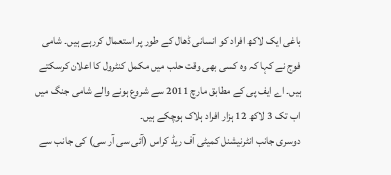باغی ایک لاکھ افراد کو انسانی ڈھال کے طور پر استعمال کررہے ہیں۔ شامی فوج نے کہا کہ وہ کسی بھی وقت حلب میں مکمل کنٹرول کا اعلان کرسکتے ہیں۔ اے ایف پی کے مطابق مارچ 2011 سے شروع ہونے والے شامی جنگ میں اب تک 3 لاکھ 12 ہزار افراد ہلاک ہوچکے ہیں۔
دوسری جانب انٹرنیشنل کمیٹی آف ریڈ کراس (آئی سی آر سی) کی جانب سے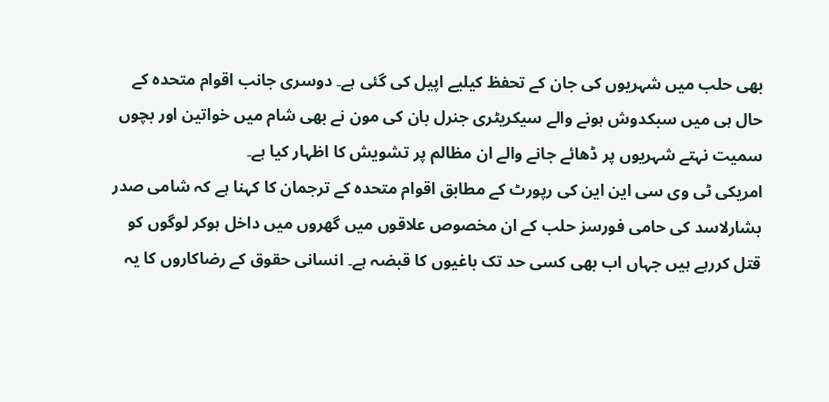بھی حلب میں شہریوں کی جان کے تحفظ کیلیے اپیل کی گئی ہے۔ دوسری جانب اقوام متحدہ کے حال ہی میں سبکدوش ہونے والے سیکریٹری جنرل بان کی مون نے بھی شام میں خواتین اور بچوں سمیت نہتے شہریوں پر ڈھائے جانے والے ان مظالم پر تشویش کا اظہار کیا ہے۔
امریکی ٹی وی سی این این کی رپورٹ کے مطابق اقوام متحدہ کے ترجمان کا کہنا ہے کہ شامی صدر بشارلاسد کی حامی فورسز حلب کے ان مخصوص علاقوں میں گھروں میں داخل ہوکر لوگوں کو قتل کررہے ہیں جہاں اب بھی کسی حد تک باغیوں کا قبضہ ہے۔ انسانی حقوق کے رضاکاروں کا یہ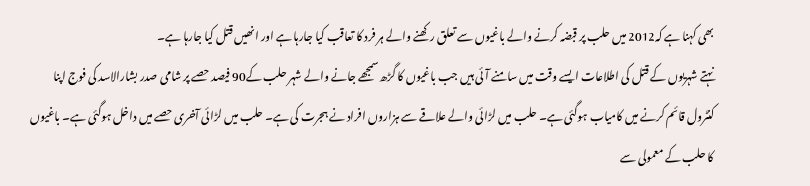بھی کہنا ہے کہ2012 میں حلب پر قبضہ کرنے والے باغیوں سے تعلق رکھنے والے ہر فرد کا تعاقب کیا جارہا ہے اور انھیں قتل کیا جارہا ہے۔
نہتے شہریوں کے قتل کی اطلاعات ایسے وقت میں سامنے آئی ہیں جب باغیوں کا گڑھ سمجھے جانے والے شہر حلب کے90 فیصد حصے پر شامی صدر بشارالاسد کی فوج اپنا کنٹرول قائم کرنے میں کامیاب ہوگئی ہے۔ حلب میں لڑائی والے علاقے سے ہزاروں افراد نے ہجرت کی ہے۔ حلب میں لڑائی آخری حصے میں داخل ہوگئی ہے۔ باغیوں کا حلب کے معمولی سے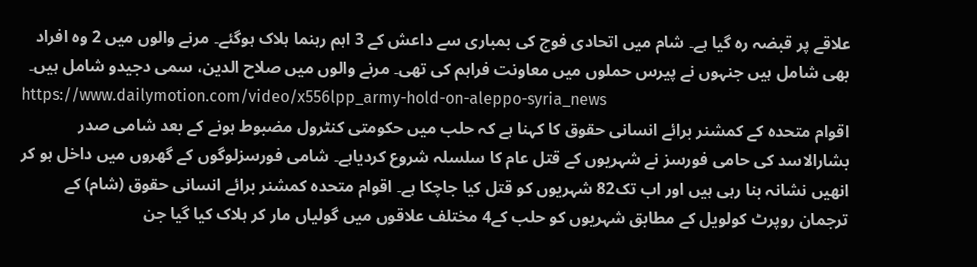علاقے پر قبضہ رہ گیا ہے۔ شام میں اتحادی فوج کی بمباری سے داعش کے 3 اہم رہنما ہلاک ہوگئے۔ مرنے والوں میں 2 وہ افراد بھی شامل ہیں جنہوں نے پیرس حملوں میں معاونت فراہم کی تھی۔ مرنے والوں میں صلاح الدین، سمی دجیدو شامل ہیں۔
https://www.dailymotion.com/video/x556lpp_army-hold-on-aleppo-syria_news
اقوام متحدہ کے کمشنر برائے انسانی حقوق کا کہنا ہے کہ حلب میں حکومتی کنٹرول مضبوط ہونے کے بعد شامی صدر بشارالاسد کی حامی فورسز نے شہریوں کے قتل عام کا سلسلہ شروع کردیاہے۔ شامی فورسزلوگوں کے گھروں میں داخل ہو کر انھیں نشانہ بنا رہی ہیں اور اب تک82 شہریوں کو قتل کیا جاچکا ہے۔ اقوام متحدہ کمشنر برائے انسانی حقوق (شام) کے ترجمان روپرٹ کولویل کے مطابق شہریوں کو حلب کے4 مختلف علاقوں میں گولیاں مار کر ہلاک کیا گیا جن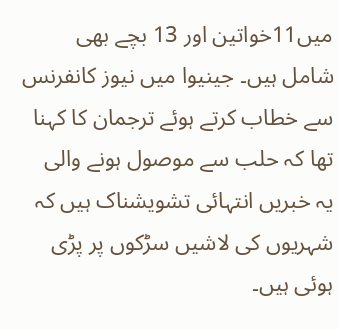میں11خواتین اور 13 بچے بھی شامل ہیں۔ جینیوا میں نیوز کانفرنس سے خطاب کرتے ہوئے ترجمان کا کہنا تھا کہ حلب سے موصول ہونے والی یہ خبریں انتہائی تشویشناک ہیں کہ شہریوں کی لاشیں سڑکوں پر پڑی ہوئی ہیں۔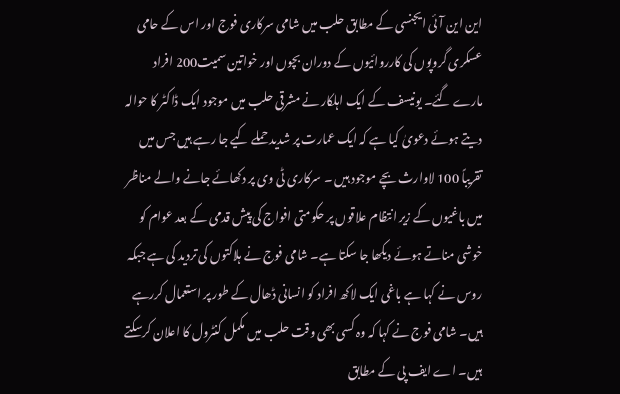این این آئی ایجنسی کے مطابق حلب میں شامی سرکاری فوج اور اس کے حامی عسکری گروپوں کی کارروائیوں کے دوران بچوں اور خواتین سمیت200 افراد مارے گئے۔ یونیسف کے ایک اہلکار نے مشرقی حلب میں موجود ایک ڈاکٹر کا حوالہ دیتے ہوئے دعویٰ کیا ہے کہ ایک عمارت پر شدید حملے کیے جا رہے ہیں جس میں تقریباً 100 لاوارث بچے موجود ہیں ۔ سرکاری ٹی وی پر دکھائے جانے والے مناظر میں باغیوں کے زیر انتظام علاقوں پر حکومتی افواج کی پیش قدمی کے بعد عوام کو خوشی مناتے ہوئے دیکھا جا سکتا ہے۔ شامی فوج نے ہلاکتوں کی تردید کی ہے جبکہ روس نے کہا ہے باغی ایک لاکھ افراد کو انسانی ڈھال کے طور پر استعمال کررہے ہیں۔ شامی فوج نے کہا کہ وہ کسی بھی وقت حلب میں مکمل کنٹرول کا اعلان کرسکتے ہیں۔ اے ایف پی کے مطابق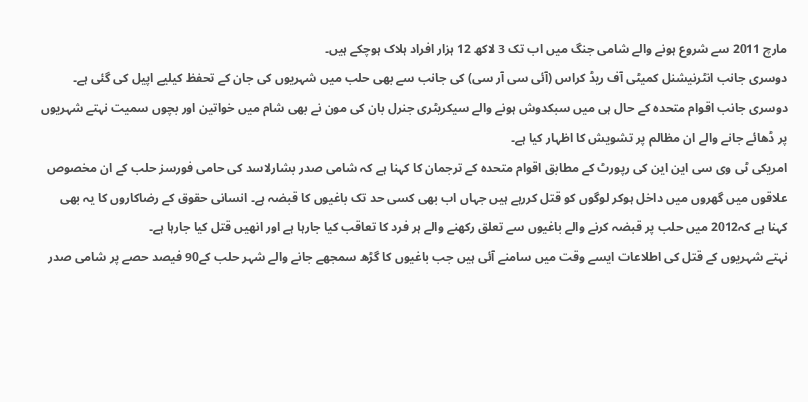مارچ 2011 سے شروع ہونے والے شامی جنگ میں اب تک 3 لاکھ 12 ہزار افراد ہلاک ہوچکے ہیں۔
دوسری جانب انٹرنیشنل کمیٹی آف ریڈ کراس (آئی سی آر سی) کی جانب سے بھی حلب میں شہریوں کی جان کے تحفظ کیلیے اپیل کی گئی ہے۔ دوسری جانب اقوام متحدہ کے حال ہی میں سبکدوش ہونے والے سیکریٹری جنرل بان کی مون نے بھی شام میں خواتین اور بچوں سمیت نہتے شہریوں پر ڈھائے جانے والے ان مظالم پر تشویش کا اظہار کیا ہے۔
امریکی ٹی وی سی این این کی رپورٹ کے مطابق اقوام متحدہ کے ترجمان کا کہنا ہے کہ شامی صدر بشارلاسد کی حامی فورسز حلب کے ان مخصوص علاقوں میں گھروں میں داخل ہوکر لوگوں کو قتل کررہے ہیں جہاں اب بھی کسی حد تک باغیوں کا قبضہ ہے۔ انسانی حقوق کے رضاکاروں کا یہ بھی کہنا ہے کہ2012 میں حلب پر قبضہ کرنے والے باغیوں سے تعلق رکھنے والے ہر فرد کا تعاقب کیا جارہا ہے اور انھیں قتل کیا جارہا ہے۔
نہتے شہریوں کے قتل کی اطلاعات ایسے وقت میں سامنے آئی ہیں جب باغیوں کا گڑھ سمجھے جانے والے شہر حلب کے90 فیصد حصے پر شامی صدر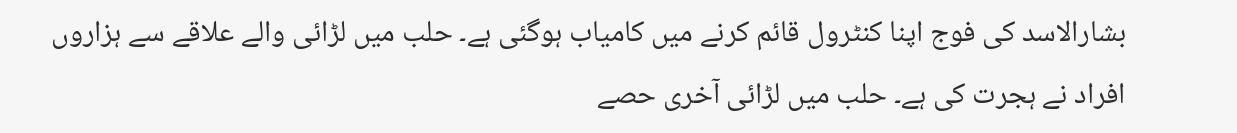بشارالاسد کی فوج اپنا کنٹرول قائم کرنے میں کامیاب ہوگئی ہے۔ حلب میں لڑائی والے علاقے سے ہزاروں افراد نے ہجرت کی ہے۔ حلب میں لڑائی آخری حصے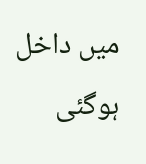میں داخل ہوگئی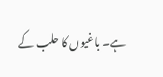ہے۔ باغیوں کا حلب کے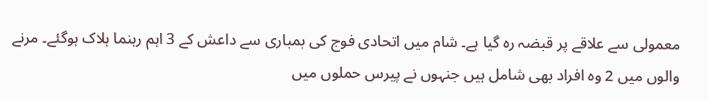معمولی سے علاقے پر قبضہ رہ گیا ہے۔ شام میں اتحادی فوج کی بمباری سے داعش کے 3 اہم رہنما ہلاک ہوگئے۔ مرنے والوں میں 2 وہ افراد بھی شامل ہیں جنہوں نے پیرس حملوں میں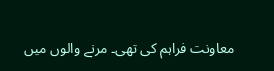معاونت فراہم کی تھی۔ مرنے والوں میں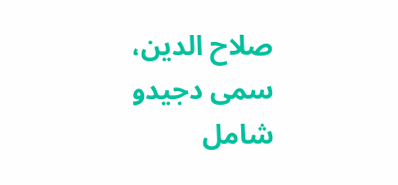صلاح الدین، سمی دجیدو شامل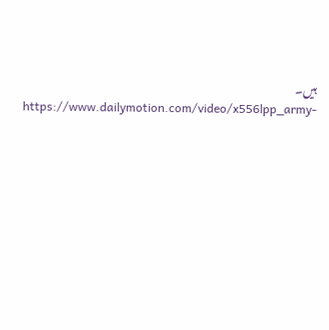ہیں۔
https://www.dailymotion.com/video/x556lpp_army-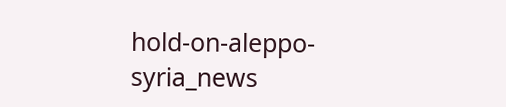hold-on-aleppo-syria_news